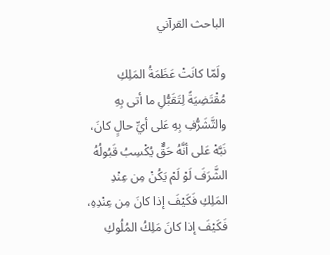الباحث القرآني

ولَمّا كانَتْ عَظَمَةُ المَلِكِ مُقْتَضِيَةً لِتَقَبُّلِ ما أتى بِهِ والتَّشَرُّفِ بِهِ عَلى أيِّ حالٍ كانَ، نَبَّهْ عَلى أنَّهُ حَقٌّ يُكْسِبُ قَبُولُهُ الشَّرَفَ لَوْ لَمْ يَكُنْ مِن عِنْدِ المَلِكِ فَكَيْفَ إذا كانَ مِن عِنْدِهِ، فَكَيْفَ إذا كانَ مَلِكُ المُلُوكِ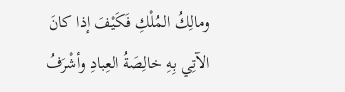ومالِكُ المُلْكِ فَكَيْفَ إذا كانَ الآتِي بِهِ خالِصَةُ العِبادِ وأشْرَفُ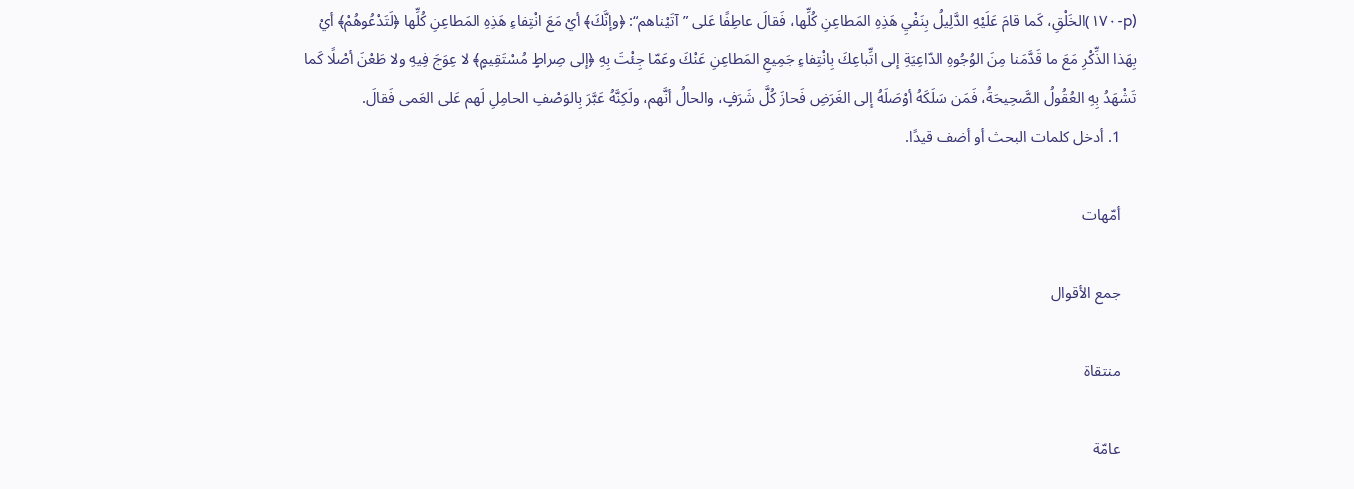(p-١٧٠)الخَلْقِ، كَما قامَ عَلَيْهِ الدَّلِيلُ بِنَفْيِ هَذِهِ المَطاعِنِ كُلِّها، فَقالَ عاطِفًا عَلى ”آتَيْناهم“: ﴿وإنَّكَ﴾ أيْ مَعَ انْتِفاءِ هَذِهِ المَطاعِنِ كُلِّها ﴿لَتَدْعُوهُمْ﴾ أيْ بِهَذا الذِّكْرِ مَعَ ما قَدَّمَنا مِنَ الوُجُوهِ الدّاعِيَةِ إلى اتِّباعِكَ بِانْتِفاءِ جَمِيعِ المَطاعِنِ عَنْكَ وعَمّا جِئْتَ بِهِ ﴿إلى صِراطٍ مُسْتَقِيمٍ﴾ لا عِوَجَ فِيهِ ولا طَعْنَ أصْلًا كَما تَشْهَدُ بِهِ العُقُولُ الصَّحِيحَةُ، فَمَن سَلَكَهُ أوْصَلَهُ إلى الغَرَضِ فَحازَ كُلَّ شَرَفٍ، والحالُ أنَّهم، ولَكِنَّهُ عَبَّرَ بِالوَصْفِ الحامِلِ لَهم عَلى العَمى فَقالَ.
    1. أدخل كلمات البحث أو أضف قيدًا.

    أمّهات

    جمع الأقوال

    منتقاة

    عامّة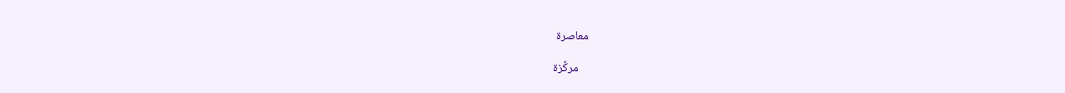معاصرة

    مركَّزة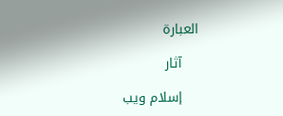العبارة

    آثار

    إسلام ويب